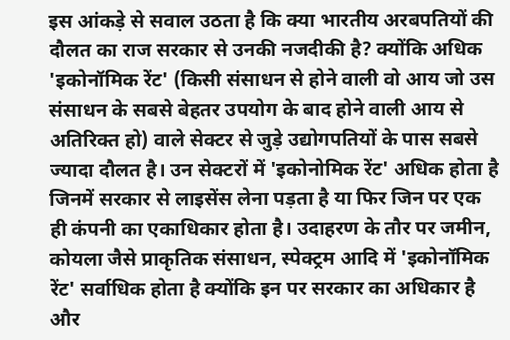इस आंकड़े से सवाल उठता है कि क्या भारतीय अरबपतियों की दौलत का राज सरकार से उनकी नजदीकी है? क्योंकि अधिक 'इकोनॉमिक रेंट' (किसी संसाधन से होने वाली वो आय जो उस संसाधन के सबसे बेहतर उपयोग के बाद होने वाली आय से अतिरिक्त हो) वाले सेक्टर से जुड़े उद्योगपतियों के पास सबसे ज्यादा दौलत है। उन सेक्टरों में 'इकोनोमिक रेंट' अधिक होता है जिनमें सरकार से लाइसेंस लेना पड़ता है या फिर जिन पर एक ही कंपनी का एकाधिकार होता है। उदाहरण के तौर पर जमीन, कोयला जैसे प्राकृतिक संसाधन, स्पेक्ट्रम आदि में 'इकोनॉमिक रेंट' सर्वाधिक होता है क्योंकि इन पर सरकार का अधिकार है और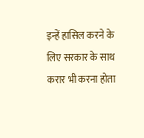इन्हें हासिल करने के लिए सरकार के साथ करार भी करना होता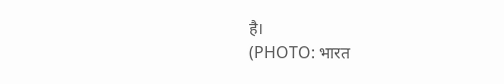है।
(PHOTO: भारत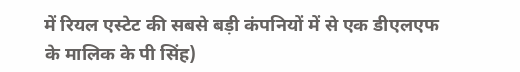में रियल एस्टेट की सबसे बड़ी कंपनियों में से एक डीएलएफ के मालिक के पी सिंह)